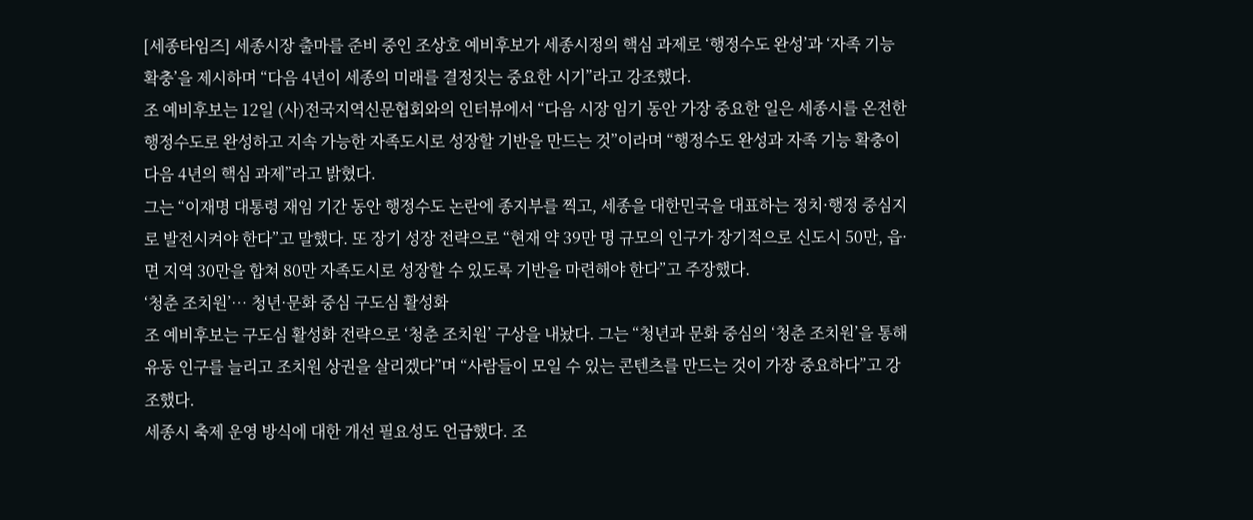[세종타임즈] 세종시장 출마를 준비 중인 조상호 예비후보가 세종시정의 핵심 과제로 ‘행정수도 완성’과 ‘자족 기능 확충’을 제시하며 “다음 4년이 세종의 미래를 결정짓는 중요한 시기”라고 강조했다.
조 예비후보는 12일 (사)전국지역신문협회와의 인터뷰에서 “다음 시장 임기 동안 가장 중요한 일은 세종시를 온전한 행정수도로 완성하고 지속 가능한 자족도시로 성장할 기반을 만드는 것”이라며 “행정수도 완성과 자족 기능 확충이 다음 4년의 핵심 과제”라고 밝혔다.
그는 “이재명 대통령 재임 기간 동안 행정수도 논란에 종지부를 찍고, 세종을 대한민국을 대표하는 정치·행정 중심지로 발전시켜야 한다”고 말했다. 또 장기 성장 전략으로 “현재 약 39만 명 규모의 인구가 장기적으로 신도시 50만, 읍·면 지역 30만을 합쳐 80만 자족도시로 성장할 수 있도록 기반을 마련해야 한다”고 주장했다.
‘청춘 조치원’… 청년·문화 중심 구도심 활성화
조 예비후보는 구도심 활성화 전략으로 ‘청춘 조치원’ 구상을 내놨다. 그는 “청년과 문화 중심의 ‘청춘 조치원’을 통해 유동 인구를 늘리고 조치원 상권을 살리겠다”며 “사람들이 모일 수 있는 콘텐츠를 만드는 것이 가장 중요하다”고 강조했다.
세종시 축제 운영 방식에 대한 개선 필요성도 언급했다. 조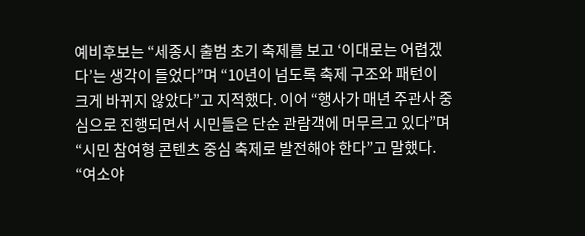예비후보는 “세종시 출범 초기 축제를 보고 ‘이대로는 어렵겠다’는 생각이 들었다”며 “10년이 넘도록 축제 구조와 패턴이 크게 바뀌지 않았다”고 지적했다. 이어 “행사가 매년 주관사 중심으로 진행되면서 시민들은 단순 관람객에 머무르고 있다”며 “시민 참여형 콘텐츠 중심 축제로 발전해야 한다”고 말했다.
“여소야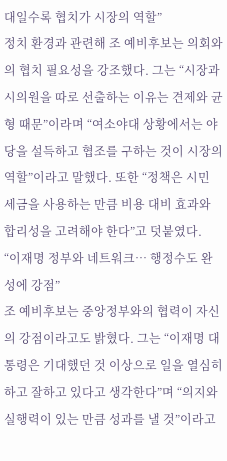대일수록 협치가 시장의 역할”
정치 환경과 관련해 조 예비후보는 의회와의 협치 필요성을 강조했다. 그는 “시장과 시의원을 따로 선출하는 이유는 견제와 균형 때문”이라며 “여소야대 상황에서는 야당을 설득하고 협조를 구하는 것이 시장의 역할”이라고 말했다. 또한 “정책은 시민 세금을 사용하는 만큼 비용 대비 효과와 합리성을 고려해야 한다”고 덧붙였다.
“이재명 정부와 네트워크… 행정수도 완성에 강점”
조 예비후보는 중앙정부와의 협력이 자신의 강점이라고도 밝혔다. 그는 “이재명 대통령은 기대했던 것 이상으로 일을 열심히 하고 잘하고 있다고 생각한다”며 “의지와 실행력이 있는 만큼 성과를 낼 것”이라고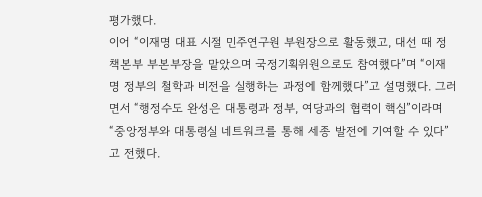평가했다.
이어 “이재명 대표 시절 민주연구원 부원장으로 활동했고, 대선 때 정책본부 부본부장을 맡았으며 국정기획위원으로도 참여했다”며 “이재명 정부의 철학과 비전을 실행하는 과정에 함께했다”고 설명했다. 그러면서 “행정수도 완성은 대통령과 정부, 여당과의 협력이 핵심”이라며 “중앙정부와 대통령실 네트워크를 통해 세종 발전에 기여할 수 있다”고 전했다.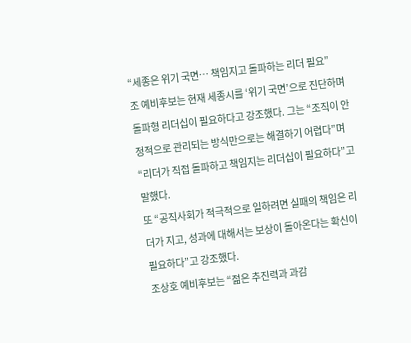“세종은 위기 국면… 책임지고 돌파하는 리더 필요”
조 예비후보는 현재 세종시를 ‘위기 국면’으로 진단하며 돌파형 리더십이 필요하다고 강조했다. 그는 “조직이 안정적으로 관리되는 방식만으로는 해결하기 어렵다”며 “리더가 직접 돌파하고 책임지는 리더십이 필요하다”고 말했다.
또 “공직사회가 적극적으로 일하려면 실패의 책임은 리더가 지고, 성과에 대해서는 보상이 돌아온다는 확신이 필요하다”고 강조했다.
조상호 예비후보는 “젊은 추진력과 과감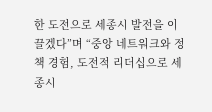한 도전으로 세종시 발전을 이끌겠다”며 “중앙 네트워크와 정책 경험, 도전적 리더십으로 세종시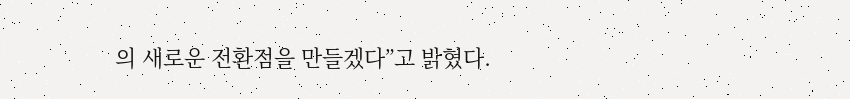의 새로운 전환점을 만들겠다”고 밝혔다.